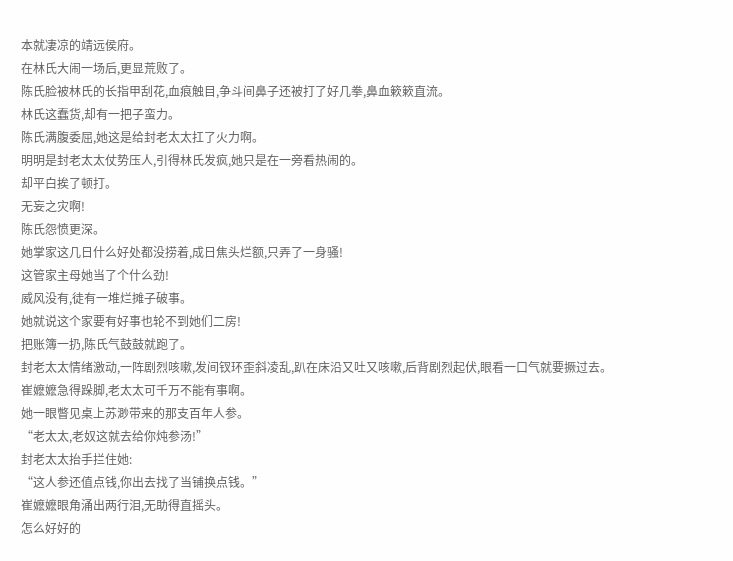本就凄凉的靖远侯府。
在林氏大闹一场后,更显荒败了。
陈氏脸被林氏的长指甲刮花,血痕触目,争斗间鼻子还被打了好几拳,鼻血簌簌直流。
林氏这蠢货,却有一把子蛮力。
陈氏满腹委屈,她这是给封老太太扛了火力啊。
明明是封老太太仗势压人,引得林氏发疯,她只是在一旁看热闹的。
却平白挨了顿打。
无妄之灾啊!
陈氏怨愤更深。
她掌家这几日什么好处都没捞着,成日焦头烂额,只弄了一身骚!
这管家主母她当了个什么劲!
威风没有,徒有一堆烂摊子破事。
她就说这个家要有好事也轮不到她们二房!
把账簿一扔,陈氏气鼓鼓就跑了。
封老太太情绪激动,一阵剧烈咳嗽,发间钗环歪斜凌乱,趴在床沿又吐又咳嗽,后背剧烈起伏,眼看一口气就要撅过去。
崔嬷嬷急得跺脚,老太太可千万不能有事啊。
她一眼瞥见桌上苏渺带来的那支百年人参。
“老太太,老奴这就去给你炖参汤!”
封老太太抬手拦住她:
“这人参还值点钱,你出去找了当铺换点钱。”
崔嬷嬷眼角涌出两行泪,无助得直摇头。
怎么好好的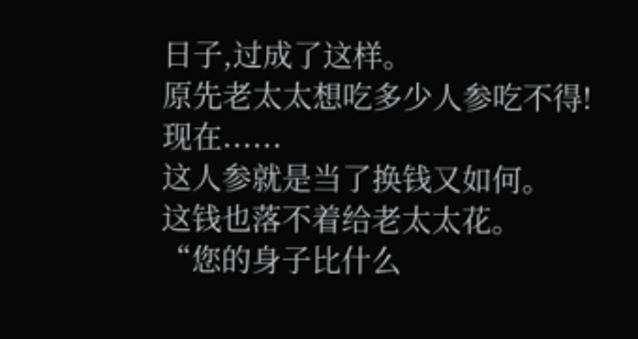日子,过成了这样。
原先老太太想吃多少人参吃不得!
现在......
这人参就是当了换钱又如何。
这钱也落不着给老太太花。
“您的身子比什么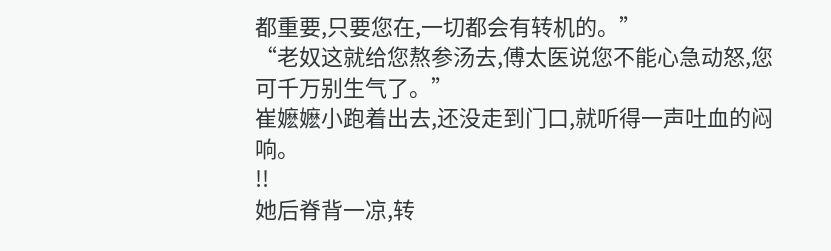都重要,只要您在,一切都会有转机的。”
“老奴这就给您熬参汤去,傅太医说您不能心急动怒,您可千万别生气了。”
崔嬷嬷小跑着出去,还没走到门口,就听得一声吐血的闷响。
!!
她后脊背一凉,转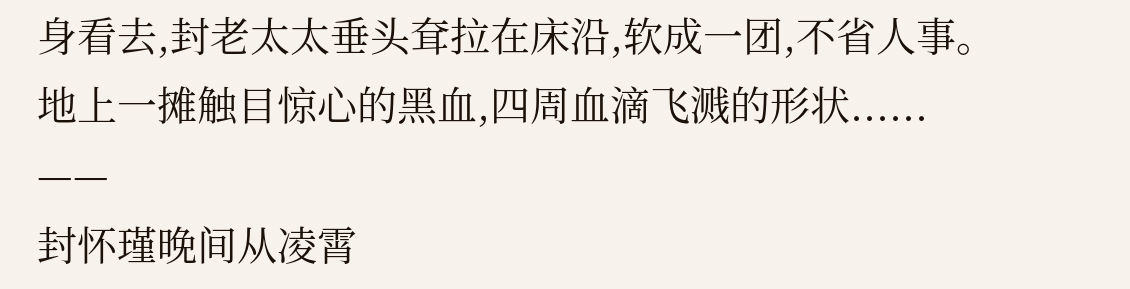身看去,封老太太垂头耷拉在床沿,软成一团,不省人事。
地上一摊触目惊心的黑血,四周血滴飞溅的形状......
——
封怀瑾晚间从凌霄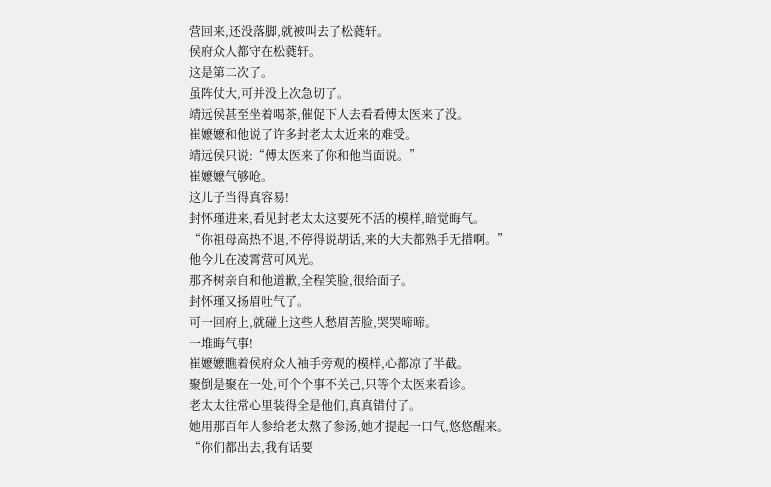营回来,还没落脚,就被叫去了松蕤轩。
侯府众人都守在松蕤轩。
这是第二次了。
虽阵仗大,可并没上次急切了。
靖远侯甚至坐着喝茶,催促下人去看看傅太医来了没。
崔嬷嬷和他说了许多封老太太近来的难受。
靖远侯只说:“傅太医来了你和他当面说。”
崔嬷嬷气够呛。
这儿子当得真容易!
封怀瑾进来,看见封老太太这要死不活的模样,暗觉晦气。
“你祖母高热不退,不停得说胡话,来的大夫都熟手无措啊。”
他今儿在凌霄营可风光。
那齐树亲自和他道歉,全程笑脸,很给面子。
封怀瑾又扬眉吐气了。
可一回府上,就碰上这些人愁眉苦脸,哭哭啼啼。
一堆晦气事!
崔嬷嬷瞧着侯府众人袖手旁观的模样,心都凉了半截。
聚倒是聚在一处,可个个事不关己,只等个太医来看诊。
老太太往常心里装得全是他们,真真错付了。
她用那百年人参给老太熬了参汤,她才提起一口气,悠悠醒来。
“你们都出去,我有话要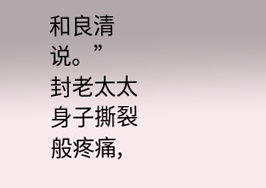和良清说。”
封老太太身子撕裂般疼痛,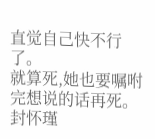直觉自己快不行了。
就算死,她也要嘱咐完想说的话再死。
封怀瑾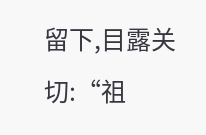留下,目露关切:“祖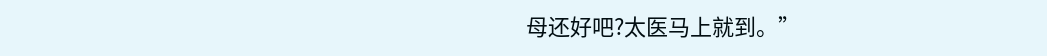母还好吧?太医马上就到。”